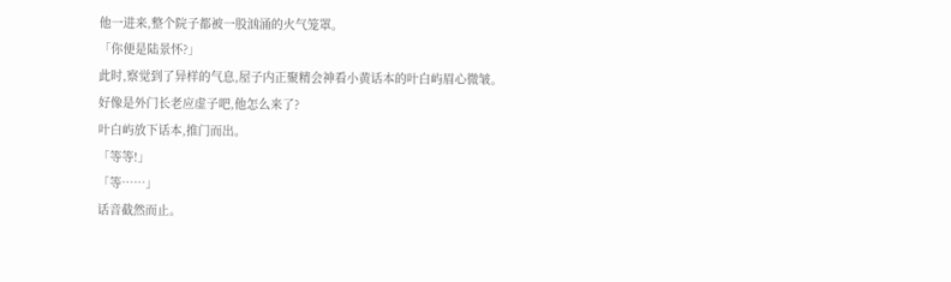他一进来,整个院子都被一股汹涌的火气笼罩。
「你便是陆景怀?」
此时,察觉到了异样的气息,屋子内正聚精会神看小黄话本的叶白屿眉心微皱。
好像是外门长老应虚子吧,他怎么来了?
叶白屿放下话本,推门而出。
「等等!」
「等……」
话音截然而止。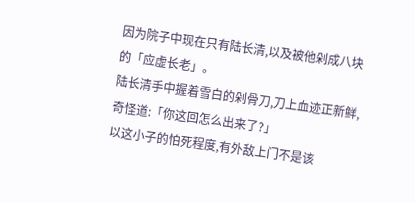因为院子中现在只有陆长清,以及被他剁成八块的「应虚长老」。
陆长清手中握着雪白的剁骨刀,刀上血迹正新鲜,奇怪道:「你这回怎么出来了?」
以这小子的怕死程度,有外敌上门不是该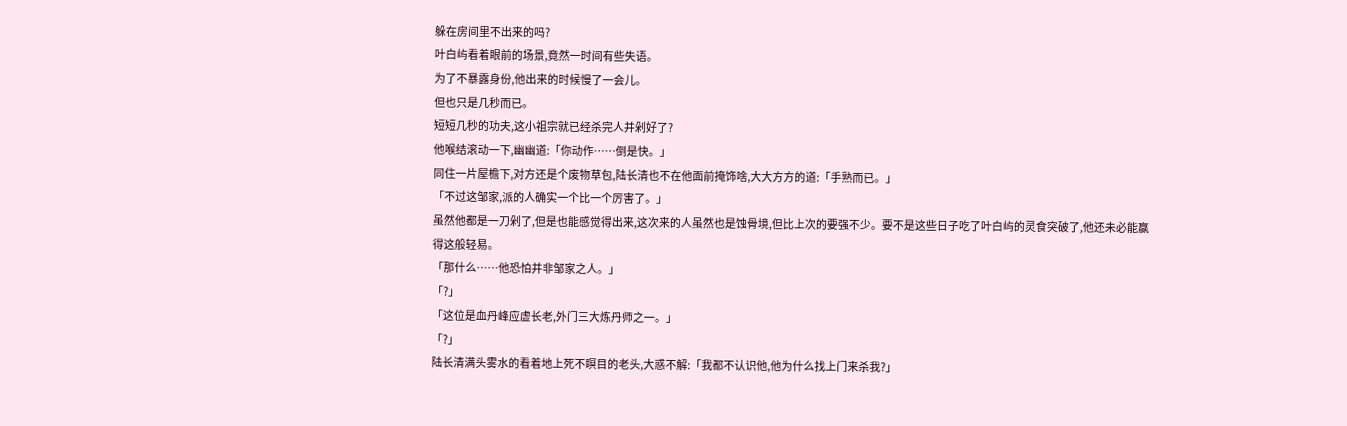躲在房间里不出来的吗?
叶白屿看着眼前的场景,竟然一时间有些失语。
为了不暴露身份,他出来的时候慢了一会儿。
但也只是几秒而已。
短短几秒的功夫,这小祖宗就已经杀完人并剁好了?
他喉结滚动一下,幽幽道:「你动作……倒是快。」
同住一片屋檐下,对方还是个废物草包,陆长清也不在他面前掩饰啥,大大方方的道:「手熟而已。」
「不过这邹家,派的人确实一个比一个厉害了。」
虽然他都是一刀剁了,但是也能感觉得出来,这次来的人虽然也是蚀骨境,但比上次的要强不少。要不是这些日子吃了叶白屿的灵食突破了,他还未必能赢得这般轻易。
「那什么……他恐怕并非邹家之人。」
「?」
「这位是血丹峰应虚长老,外门三大炼丹师之一。」
「?」
陆长清满头雾水的看着地上死不瞑目的老头,大惑不解:「我都不认识他,他为什么找上门来杀我?」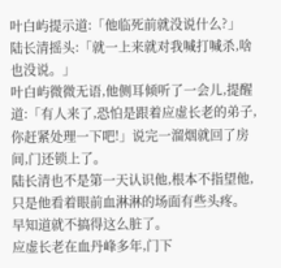叶白屿提示道:「他临死前就没说什么?」
陆长清摇头:「就一上来就对我喊打喊杀,啥也没说。」
叶白屿微微无语,他侧耳倾听了一会儿,提醒道:「有人来了,恐怕是跟着应虚长老的弟子,你赶紧处理一下吧!」说完一溜烟就回了房间,门还锁上了。
陆长清也不是第一天认识他,根本不指望他,只是他看着眼前血淋淋的场面有些头疼。
早知道就不搞得这么脏了。
应虚长老在血丹峰多年,门下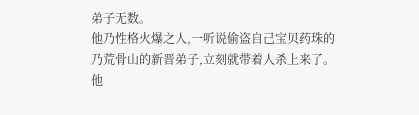弟子无数。
他乃性格火爆之人,一听说偷盗自己宝贝药珠的乃荒骨山的新晋弟子,立刻就带着人杀上来了。
他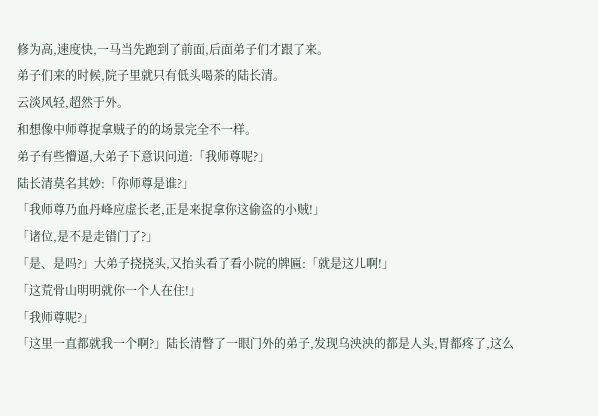修为高,速度快,一马当先跑到了前面,后面弟子们才跟了来。
弟子们来的时候,院子里就只有低头喝茶的陆长清。
云淡风轻,超然于外。
和想像中师尊捉拿贼子的的场景完全不一样。
弟子有些懵逼,大弟子下意识问道:「我师尊呢?」
陆长清莫名其妙:「你师尊是谁?」
「我师尊乃血丹峰应虚长老,正是来捉拿你这偷盗的小贼!」
「诸位,是不是走错门了?」
「是、是吗?」大弟子挠挠头,又抬头看了看小院的牌匾:「就是这儿啊!」
「这荒骨山明明就你一个人在住!」
「我师尊呢?」
「这里一直都就我一个啊?」陆长清瞥了一眼门外的弟子,发现乌泱泱的都是人头,胃都疼了,这么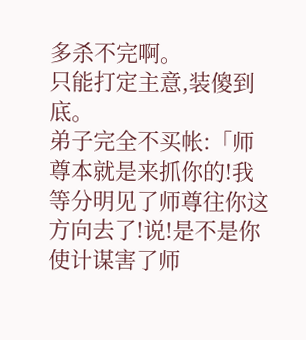多杀不完啊。
只能打定主意,装傻到底。
弟子完全不买帐:「师尊本就是来抓你的!我等分明见了师尊往你这方向去了!说!是不是你使计谋害了师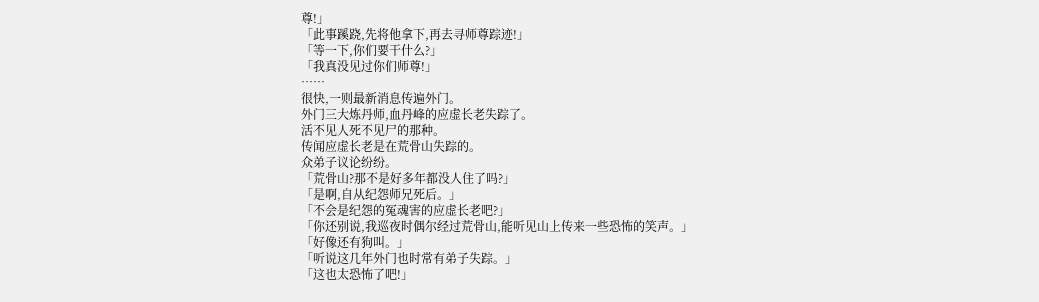尊!」
「此事蹊跷,先将他拿下,再去寻师尊踪迹!」
「等一下,你们要干什么?」
「我真没见过你们师尊!」
……
很快,一则最新消息传遍外门。
外门三大炼丹师,血丹峰的应虚长老失踪了。
活不见人死不见尸的那种。
传闻应虚长老是在荒骨山失踪的。
众弟子议论纷纷。
「荒骨山?那不是好多年都没人住了吗?」
「是啊,自从纪怨师兄死后。」
「不会是纪怨的冤魂害的应虚长老吧?」
「你还别说,我巡夜时偶尔经过荒骨山,能听见山上传来一些恐怖的笑声。」
「好像还有狗叫。」
「听说这几年外门也时常有弟子失踪。」
「这也太恐怖了吧!」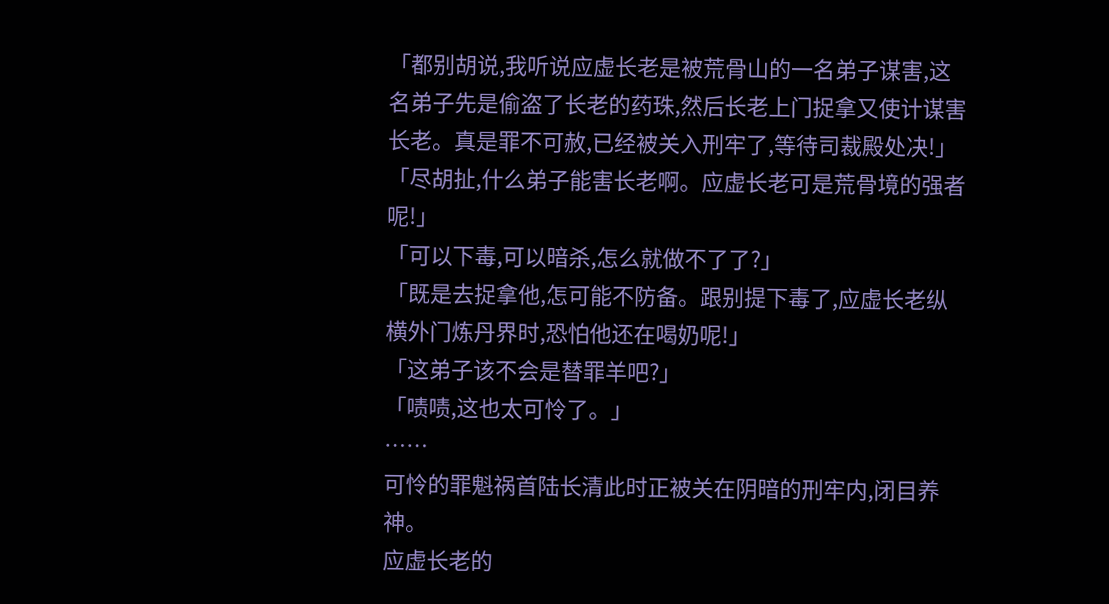「都别胡说,我听说应虚长老是被荒骨山的一名弟子谋害,这名弟子先是偷盗了长老的药珠,然后长老上门捉拿又使计谋害长老。真是罪不可赦,已经被关入刑牢了,等待司裁殿处决!」
「尽胡扯,什么弟子能害长老啊。应虚长老可是荒骨境的强者呢!」
「可以下毒,可以暗杀,怎么就做不了了?」
「既是去捉拿他,怎可能不防备。跟别提下毒了,应虚长老纵横外门炼丹界时,恐怕他还在喝奶呢!」
「这弟子该不会是替罪羊吧?」
「啧啧,这也太可怜了。」
……
可怜的罪魁祸首陆长清此时正被关在阴暗的刑牢内,闭目养神。
应虚长老的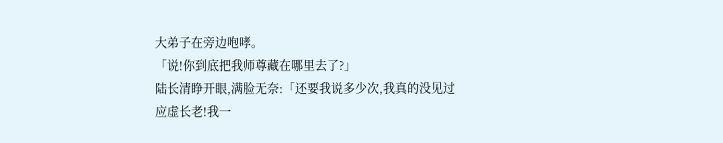大弟子在旁边咆哮。
「说!你到底把我师尊藏在哪里去了?」
陆长清睁开眼,满脸无奈:「还要我说多少次,我真的没见过应虚长老!我一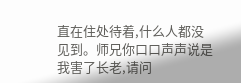直在住处待着,什么人都没见到。师兄你口口声声说是我害了长老,请问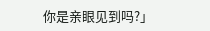你是亲眼见到吗?」